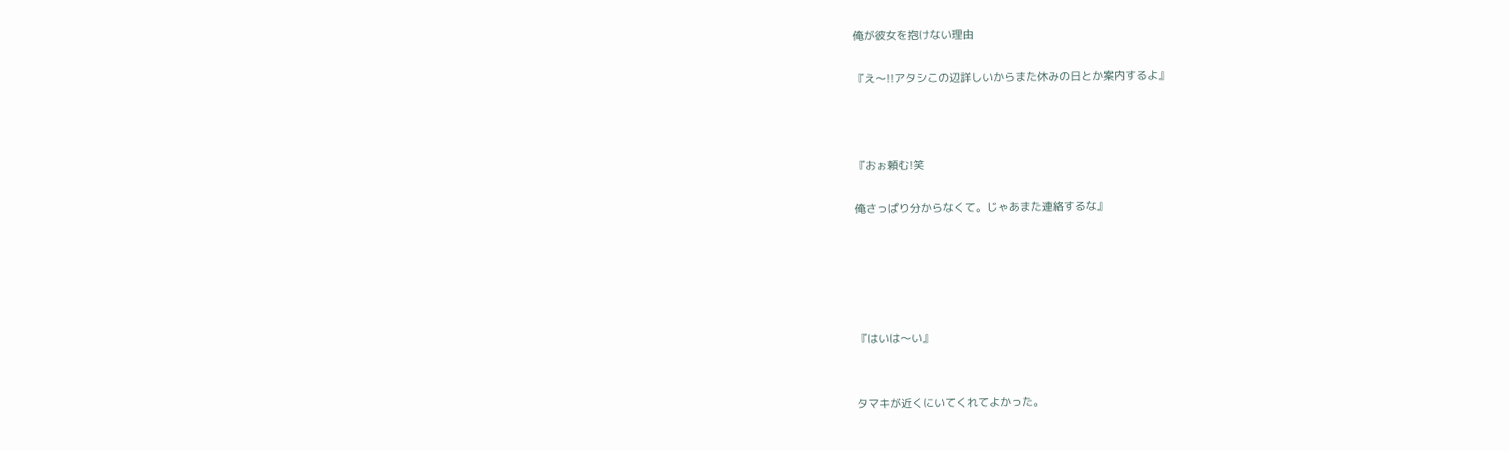俺が彼女を抱けない理由

『え〜!!アタシこの辺詳しいからまた休みの日とか案内するよ』



『おぉ頼む!笑

俺さっぱり分からなくて。じゃあまた連絡するな』





『はいは〜い』


タマキが近くにいてくれてよかった。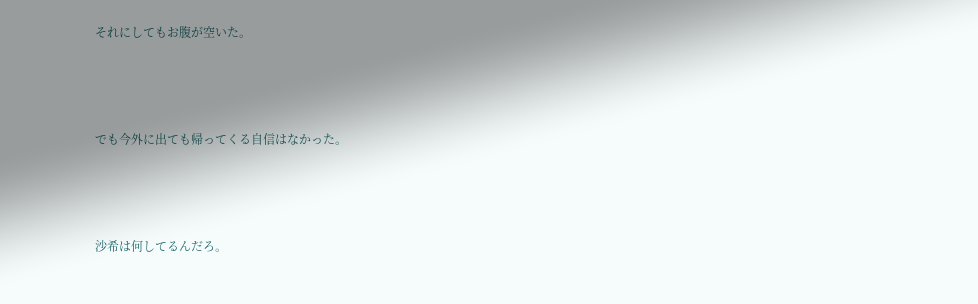それにしてもお腹が空いた。



でも今外に出ても帰ってくる自信はなかった。



沙希は何してるんだろ。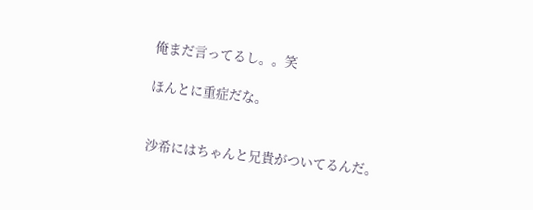俺まだ言ってるし。。笑

ほんとに重症だな。


沙希にはちゃんと兄貴がついてるんだ。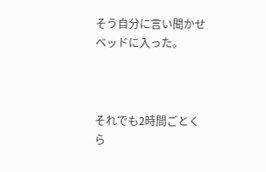そう自分に言い聞かせベッドに入った。



それでも2時間ごとくら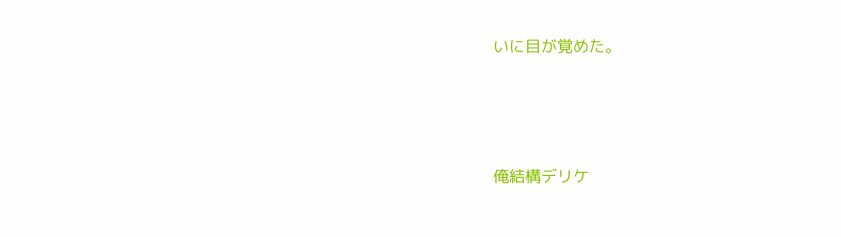いに目が覚めた。




俺結構デリケ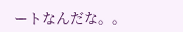ートなんだな。。